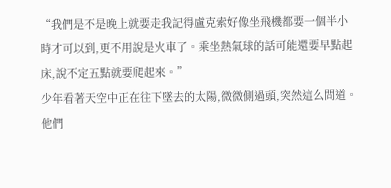“我們是不是晚上就要走我記得盧克索好像坐飛機都要一個半小時才可以到,更不用說是火車了。乘坐熱氣球的話可能還要早點起床,說不定五點就要爬起來。”
少年看著天空中正在往下墜去的太陽,微微側過頭,突然這么問道。
他們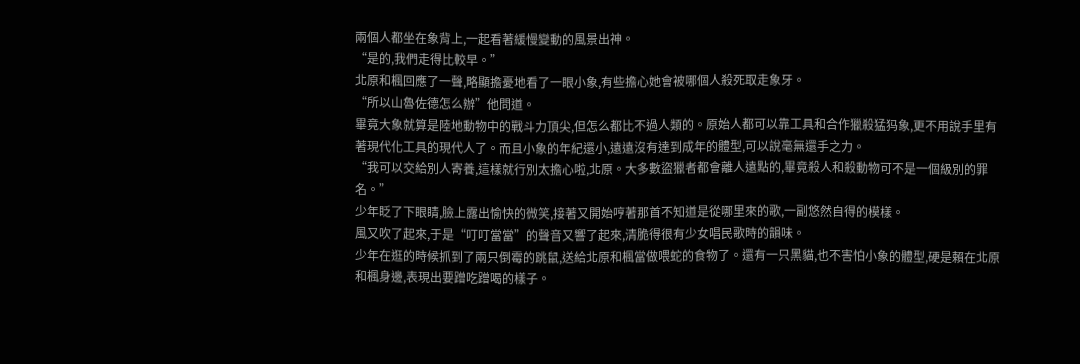兩個人都坐在象背上,一起看著緩慢變動的風景出神。
“是的,我們走得比較早。”
北原和楓回應了一聲,略顯擔憂地看了一眼小象,有些擔心她會被哪個人殺死取走象牙。
“所以山魯佐德怎么辦”他問道。
畢竟大象就算是陸地動物中的戰斗力頂尖,但怎么都比不過人類的。原始人都可以靠工具和合作獵殺猛犸象,更不用說手里有著現代化工具的現代人了。而且小象的年紀還小,遠遠沒有達到成年的體型,可以說毫無還手之力。
“我可以交給別人寄養,這樣就行別太擔心啦,北原。大多數盜獵者都會離人遠點的,畢竟殺人和殺動物可不是一個級別的罪名。”
少年眨了下眼睛,臉上露出愉快的微笑,接著又開始哼著那首不知道是從哪里來的歌,一副悠然自得的模樣。
風又吹了起來,于是“叮叮當當”的聲音又響了起來,清脆得很有少女唱民歌時的韻味。
少年在逛的時候抓到了兩只倒霉的跳鼠,送給北原和楓當做喂蛇的食物了。還有一只黑貓,也不害怕小象的體型,硬是賴在北原和楓身邊,表現出要蹭吃蹭喝的樣子。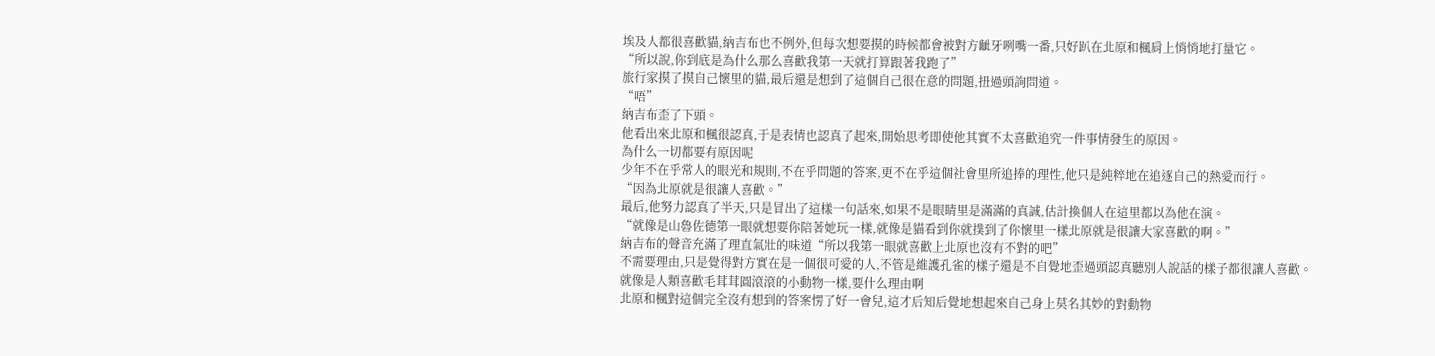埃及人都很喜歡貓,納吉布也不例外,但每次想要摸的時候都會被對方齜牙咧嘴一番,只好趴在北原和楓肩上悄悄地打量它。
“所以說,你到底是為什么那么喜歡我第一天就打算跟著我跑了”
旅行家摸了摸自己懷里的貓,最后還是想到了這個自己很在意的問題,扭過頭詢問道。
“唔”
納吉布歪了下頭。
他看出來北原和楓很認真,于是表情也認真了起來,開始思考即使他其實不太喜歡追究一件事情發生的原因。
為什么一切都要有原因呢
少年不在乎常人的眼光和規則,不在乎問題的答案,更不在乎這個社會里所追捧的理性,他只是純粹地在追逐自己的熱愛而行。
“因為北原就是很讓人喜歡。”
最后,他努力認真了半天,只是冒出了這樣一句話來,如果不是眼睛里是滿滿的真誠,估計換個人在這里都以為他在演。
“就像是山魯佐德第一眼就想要你陪著她玩一樣,就像是貓看到你就撲到了你懷里一樣北原就是很讓大家喜歡的啊。”
納吉布的聲音充滿了理直氣壯的味道“所以我第一眼就喜歡上北原也沒有不對的吧”
不需要理由,只是覺得對方實在是一個很可愛的人,不管是維護孔雀的樣子還是不自覺地歪過頭認真聽別人說話的樣子都很讓人喜歡。
就像是人類喜歡毛茸茸圓滾滾的小動物一樣,要什么理由啊
北原和楓對這個完全沒有想到的答案愣了好一會兒,這才后知后覺地想起來自己身上莫名其妙的對動物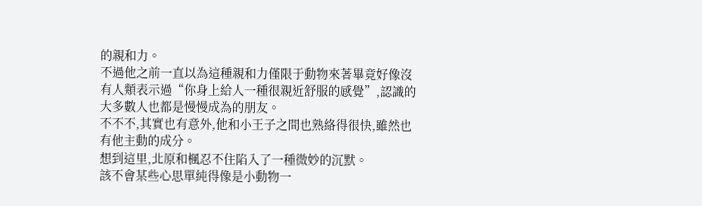的親和力。
不過他之前一直以為這種親和力僅限于動物來著畢竟好像沒有人類表示過“你身上給人一種很親近舒服的感覺”,認識的大多數人也都是慢慢成為的朋友。
不不不,其實也有意外,他和小王子之間也熟絡得很快,雖然也有他主動的成分。
想到這里,北原和楓忍不住陷入了一種微妙的沉默。
該不會某些心思單純得像是小動物一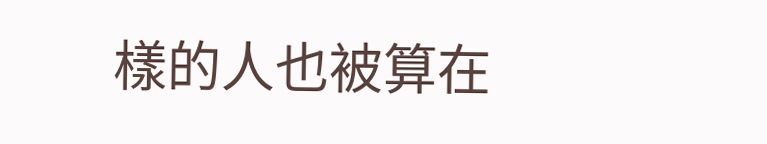樣的人也被算在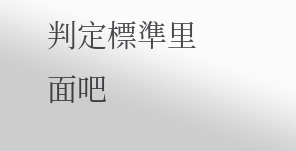判定標準里面吧